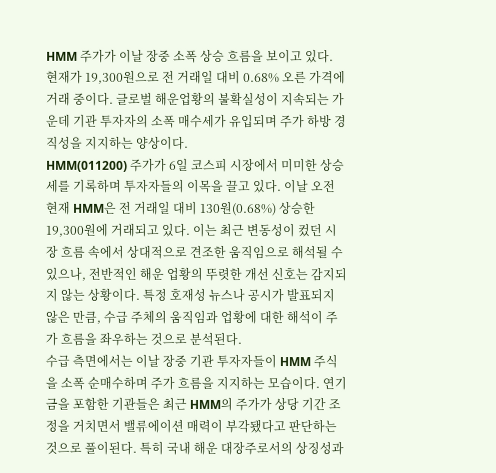HMM 주가가 이날 장중 소폭 상승 흐름을 보이고 있다. 현재가 19,300원으로 전 거래일 대비 0.68% 오른 가격에 거래 중이다. 글로벌 해운업황의 불확실성이 지속되는 가운데 기관 투자자의 소폭 매수세가 유입되며 주가 하방 경직성을 지지하는 양상이다.
HMM(011200) 주가가 6일 코스피 시장에서 미미한 상승세를 기록하며 투자자들의 이목을 끌고 있다. 이날 오전 현재 HMM은 전 거래일 대비 130원(0.68%) 상승한 19,300원에 거래되고 있다. 이는 최근 변동성이 컸던 시장 흐름 속에서 상대적으로 견조한 움직임으로 해석될 수 있으나, 전반적인 해운 업황의 뚜렷한 개선 신호는 감지되지 않는 상황이다. 특정 호재성 뉴스나 공시가 발표되지 않은 만큼, 수급 주체의 움직임과 업황에 대한 해석이 주가 흐름을 좌우하는 것으로 분석된다.
수급 측면에서는 이날 장중 기관 투자자들이 HMM 주식을 소폭 순매수하며 주가 흐름을 지지하는 모습이다. 연기금을 포함한 기관들은 최근 HMM의 주가가 상당 기간 조정을 거치면서 밸류에이션 매력이 부각됐다고 판단하는 것으로 풀이된다. 특히 국내 해운 대장주로서의 상징성과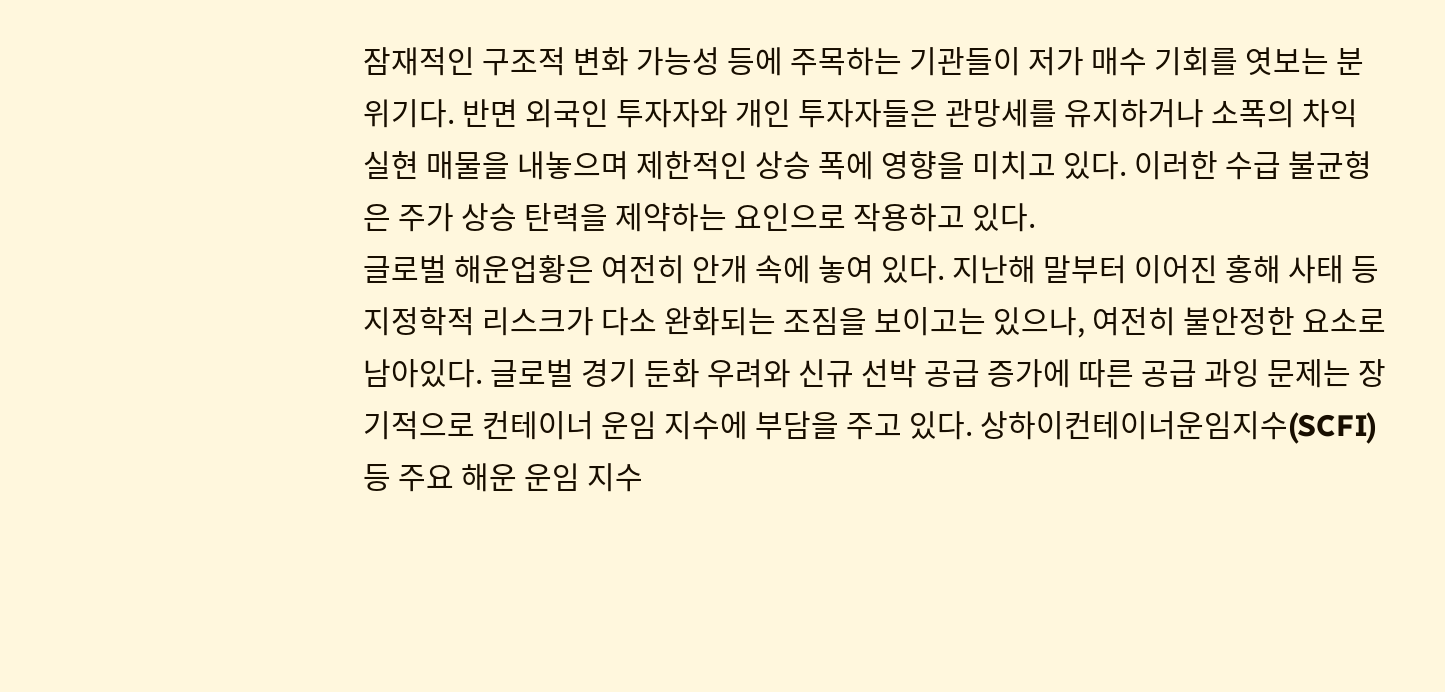잠재적인 구조적 변화 가능성 등에 주목하는 기관들이 저가 매수 기회를 엿보는 분위기다. 반면 외국인 투자자와 개인 투자자들은 관망세를 유지하거나 소폭의 차익 실현 매물을 내놓으며 제한적인 상승 폭에 영향을 미치고 있다. 이러한 수급 불균형은 주가 상승 탄력을 제약하는 요인으로 작용하고 있다.
글로벌 해운업황은 여전히 안개 속에 놓여 있다. 지난해 말부터 이어진 홍해 사태 등 지정학적 리스크가 다소 완화되는 조짐을 보이고는 있으나, 여전히 불안정한 요소로 남아있다. 글로벌 경기 둔화 우려와 신규 선박 공급 증가에 따른 공급 과잉 문제는 장기적으로 컨테이너 운임 지수에 부담을 주고 있다. 상하이컨테이너운임지수(SCFI) 등 주요 해운 운임 지수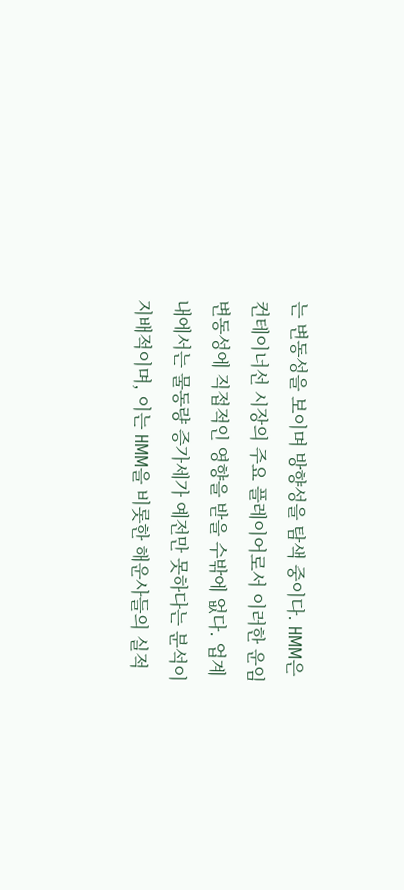는 변동성을 보이며 방향성을 탐색 중이다. HMM은 컨테이너선 시장의 주요 플레이어로서 이러한 운임 변동성에 직접적인 영향을 받을 수밖에 없다. 업계 내에서는 물동량 증가세가 예전만 못하다는 분석이 지배적이며, 이는 HMM을 비롯한 해운사들의 실적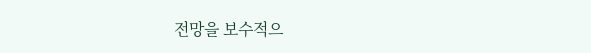전망을 보수적으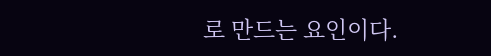로 만드는 요인이다.